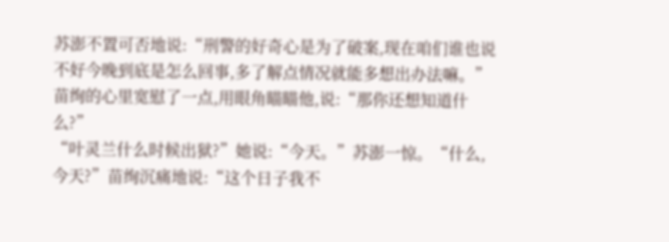苏澎不置可否地说:“刑警的好奇心是为了破案,现在咱们谁也说不好今晚到底是怎么回事,多了解点情况就能多想出办法嘛。”苗绚的心里宽慰了一点,用眼角瞄瞄他,说:“那你还想知道什么?”
“叶灵兰什么时候出狱?”她说:“今天。”苏澎一惊。“什么,今天?”苗绚沉痛地说:“这个日子我不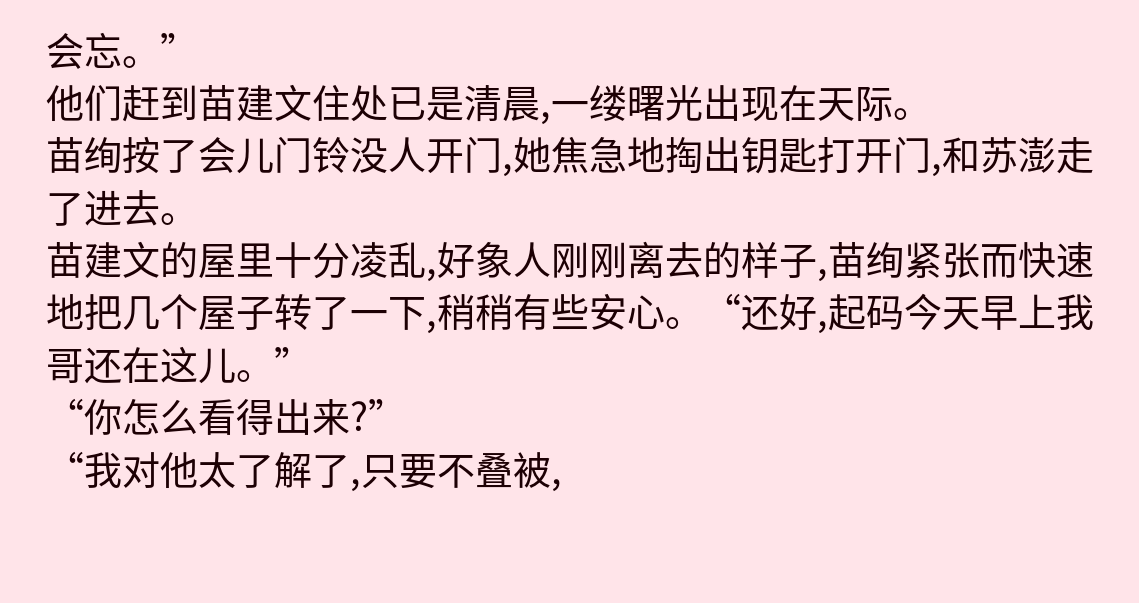会忘。”
他们赶到苗建文住处已是清晨,一缕曙光出现在天际。
苗绚按了会儿门铃没人开门,她焦急地掏出钥匙打开门,和苏澎走了进去。
苗建文的屋里十分凌乱,好象人刚刚离去的样子,苗绚紧张而快速地把几个屋子转了一下,稍稍有些安心。“还好,起码今天早上我哥还在这儿。”
“你怎么看得出来?”
“我对他太了解了,只要不叠被,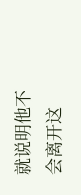就说明他不会离开这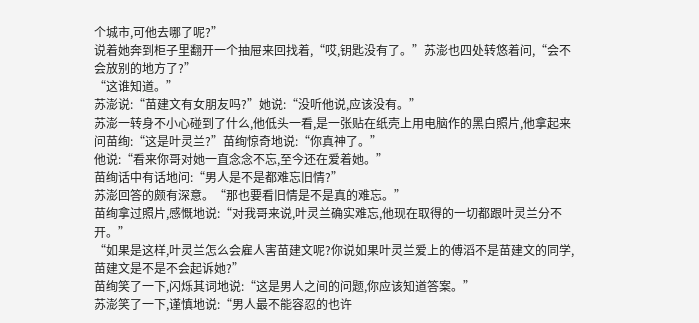个城市,可他去哪了呢?”
说着她奔到柜子里翻开一个抽屉来回找着,“哎,钥匙没有了。”苏澎也四处转悠着问,“会不会放别的地方了?”
“这谁知道。”
苏澎说:“苗建文有女朋友吗?”她说:“没听他说,应该没有。”
苏澎一转身不小心碰到了什么,他低头一看,是一张贴在纸壳上用电脑作的黑白照片,他拿起来问苗绚:“这是叶灵兰?”苗绚惊奇地说:“你真神了。”
他说:“看来你哥对她一直念念不忘,至今还在爱着她。”
苗绚话中有话地问:“男人是不是都难忘旧情?”
苏澎回答的颇有深意。“那也要看旧情是不是真的难忘。”
苗绚拿过照片,感慨地说:“对我哥来说,叶灵兰确实难忘,他现在取得的一切都跟叶灵兰分不开。”
“如果是这样,叶灵兰怎么会雇人害苗建文呢?你说如果叶灵兰爱上的傅滔不是苗建文的同学,苗建文是不是不会起诉她?”
苗绚笑了一下,闪烁其词地说:“这是男人之间的问题,你应该知道答案。”
苏澎笑了一下,谨慎地说:“男人最不能容忍的也许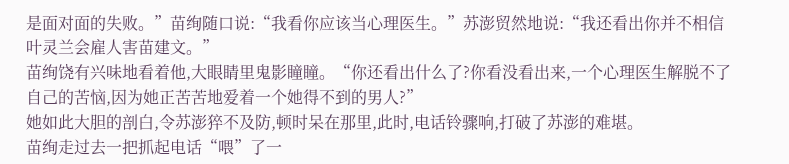是面对面的失败。”苗绚随口说:“我看你应该当心理医生。”苏澎贸然地说:“我还看出你并不相信叶灵兰会雇人害苗建文。”
苗绚饶有兴味地看着他,大眼睛里鬼影瞳瞳。“你还看出什么了?你看没看出来,一个心理医生解脱不了自己的苦恼,因为她正苦苦地爱着一个她得不到的男人?”
她如此大胆的剖白,令苏澎猝不及防,顿时呆在那里,此时,电话铃骤响,打破了苏澎的难堪。
苗绚走过去一把抓起电话“喂”了一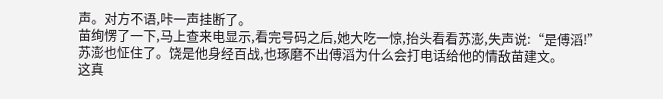声。对方不语,咔一声挂断了。
苗绚愣了一下,马上查来电显示,看完号码之后,她大吃一惊,抬头看看苏澎,失声说:“是傅滔!”
苏澎也怔住了。饶是他身经百战,也琢磨不出傅滔为什么会打电话给他的情敌苗建文。
这真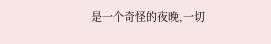是一个奇怪的夜晚,一切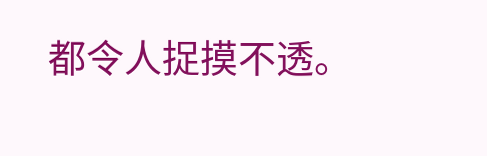都令人捉摸不透。